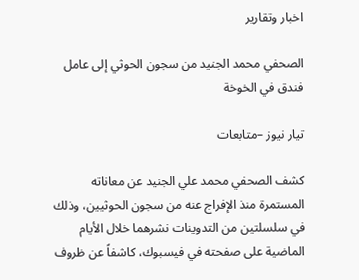اخبار وتقارير

الصحفي محمد الجنيد من سجون الحوثي إلى عامل فندق في الخوخة

تيار نيوز –متابعات

كشف الصحفي محمد علي الجنيد عن معاناته المستمرة منذ الإفراج عنه من سجون الحوثيين، وذلك في سلسلتين من التدوينات نشرهما خلال الأيام الماضية على صفحته في فيسبوك، كاشفاً عن ظروف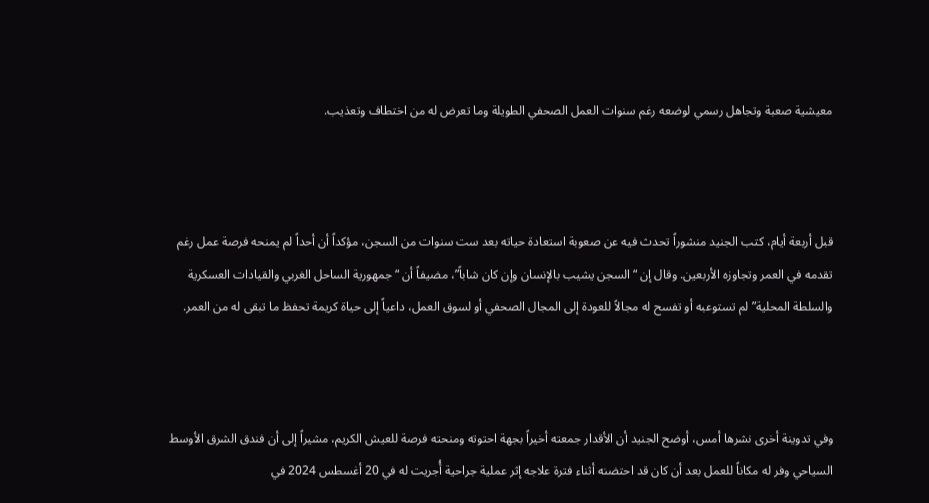معيشية صعبة وتجاهل رسمي لوضعه رغم سنوات العمل الصحفي الطويلة وما تعرض له من اختطاف وتعذيب.



قبل أربعة أيام، كتب الجنيد منشوراً تحدث فيه عن صعوبة استعادة حياته بعد ست سنوات من السجن، مؤكداً أن أحداً لم يمنحه فرصة عمل رغم تقدمه في العمر وتجاوزه الأربعين. وقال إن “السجن يشيب بالإنسان وإن كان شاباً”، مضيفاً أن “جمهورية الساحل الغربي والقيادات العسكرية والسلطة المحلية” لم تستوعبه أو تفسح له مجالاً للعودة إلى المجال الصحفي أو لسوق العمل، داعياً إلى حياة كريمة تحفظ ما تبقى له من العمر.



وفي تدوينة أخرى نشرها أمس، أوضح الجنيد أن الأقدار جمعته أخيراً بجهة احتوته ومنحته فرصة للعيش الكريم، مشيراً إلى أن فندق الشرق الأوسط السياحي وفر له مكاناً للعمل بعد أن كان قد احتضنه أثناء فترة علاجه إثر عملية جراحية أُجريت له في 20 أغسطس 2024 في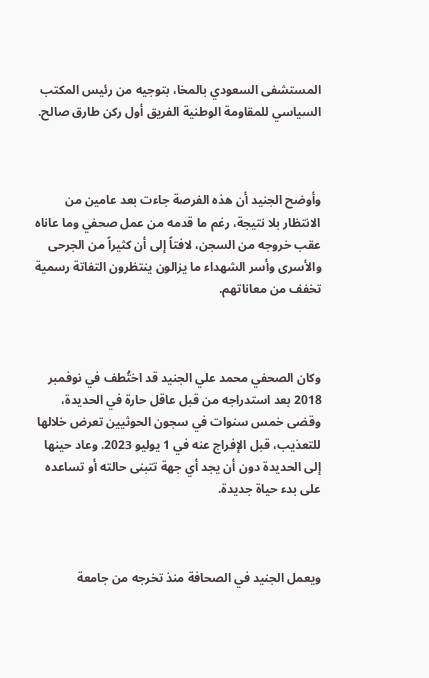المستشفى السعودي بالمخا، بتوجيه من رئيس المكتب السياسي للمقاومة الوطنية الفريق أول ركن طارق صالح.



وأوضح الجنيد أن هذه الفرصة جاءت بعد عامين من الانتظار بلا نتيجة، رغم ما قدمه من عمل صحفي وما عاناه عقب خروجه من السجن، لافتاً إلى أن كثيراً من الجرحى والأسرى وأسر الشهداء ما يزالون ينتظرون التفاتة رسمية تخفف من معاناتهم.



وكان الصحفي محمد علي الجنيد قد اختُطف في نوفمبر 2018 بعد استدراجه من قبل عاقل حارة في الحديدة، وقضى خمس سنوات في سجون الحوثيين تعرض خلالها للتعذيب، قبل الإفراج عنه في 1 يوليو 2023. وعاد حينها إلى الحديدة دون أن يجد أي جهة تتبنى حالته أو تساعده على بدء حياة جديدة.



ويعمل الجنيد في الصحافة منذ تخرجه من جامعة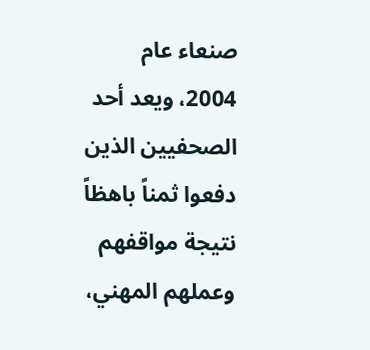صنعاء عام 2004، ويعد أحد الصحفيين الذين دفعوا ثمناً باهظاً نتيجة مواقفهم وعملهم المهني،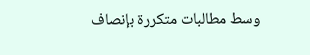وسط مطالبات متكررة بإنصاف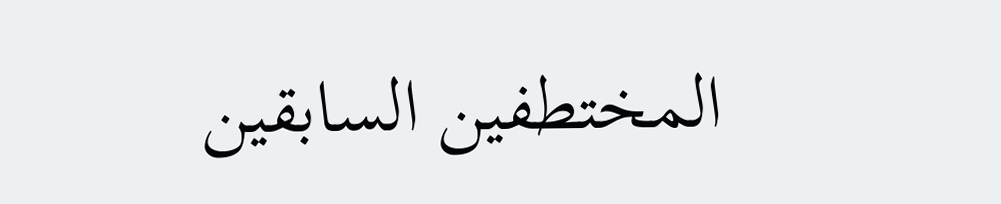المختطفين السابقين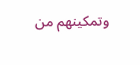وتمكينهم من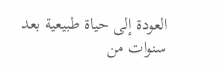العودة إلى حياة طبيعية بعد سنوات من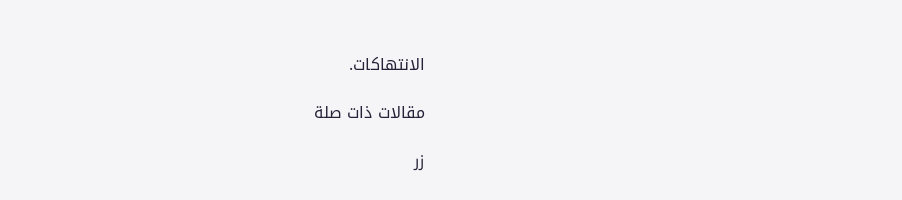الانتهاكات.

مقالات ذات صلة

زر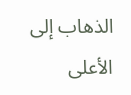الذهاب إلى الأعلى